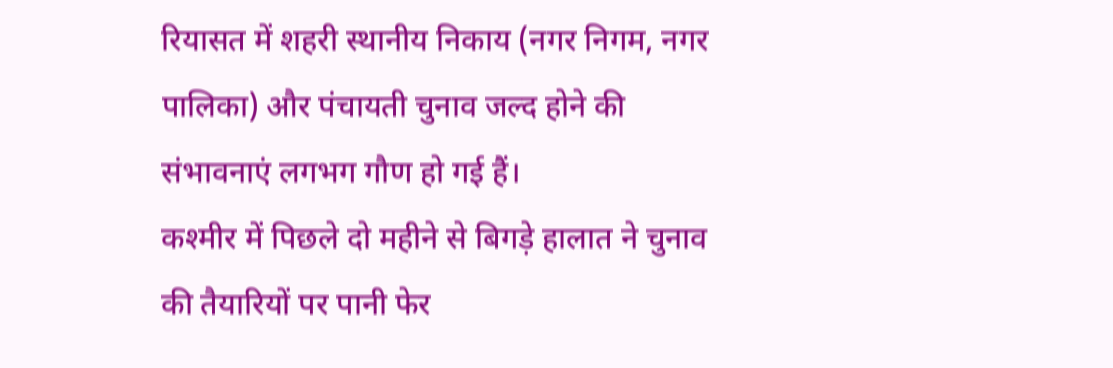रियासत में शहरी स्थानीय निकाय (नगर निगम, नगर पालिका) और पंचायती चुनाव जल्द होने की संभावनाएं लगभग गौण हो गई हैं।
कश्मीर में पिछले दो महीने से बिगड़े हालात ने चुनाव की तैयारियों पर पानी फेर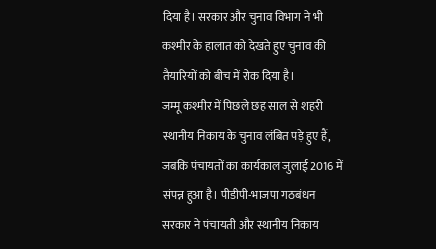दिया है। सरकार और चुनाव विभाग ने भी कश्मीर के हालात को देखते हुए चुनाव की तैयारियों को बीच में रोक दिया है।
जम्मू कश्मीर में पिछले छह साल से शहरी स्थानीय निकाय के चुनाव लंबित पड़े हुए हैं, जबकि पंचायतों का कार्यकाल जुलाई 2016 में संपन्न हुआ है। पीडीपी-भाजपा गठबंधन सरकार ने पंचायती और स्थानीय निकाय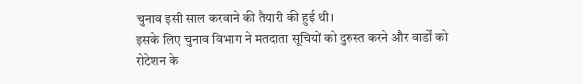चुनाव इसी साल करवाने की तैयारी की हुई थी।
इसके लिए चुनाव विभाग ने मतदाता सूचियों को दुरुस्त करने और वार्डों को रोटेशन के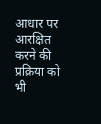आधार पर आरक्षित करने की प्रक्रिया को भी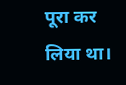पूरा कर लिया था।